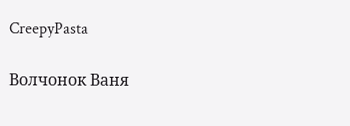CreepyPasta

Волчонок Ваня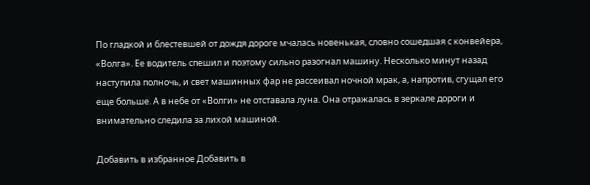По гладкой и блестевшей от дождя дороге мчалась новенькая, словно сошедшая с конвейера, «Волга». Ее водитель спешил и поэтому сильно разогнал машину. Несколько минут назад наступила полночь, и свет машинных фар не рассеивал ночной мрак, а, напротив, сгущал его еще больше. А в небе от «Волги» не отставала луна. Она отражалась в зеркале дороги и внимательно следила за лихой машиной.

Добавить в избранное Добавить в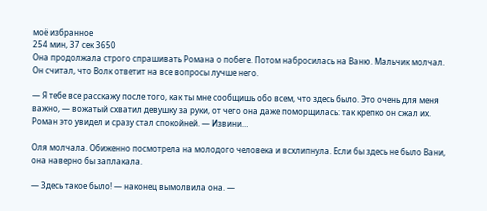моё избранное
254 мин, 37 сек 3650
Она продолжала строго спрашивать Романа о побеге. Потом набросилась на Ваню. Мальчик молчал. Он считал, что Волк ответит на все вопросы лучше него.

— Я тебе все расскажу после того, как ты мне сообщишь обо всем, что здесь было. Это очень для меня важно, — вожатый схватил девушку за руки, от чего она даже поморщилась: так крепко он сжал их. Роман это увидел и сразу стал спокойней. — Извини…

Оля молчала. Обиженно посмотрела на молодого человека и всхлипнула. Если бы здесь не было Вани, она наверно бы заплакала.

— Здесь такое было! — наконец вымолвила она. —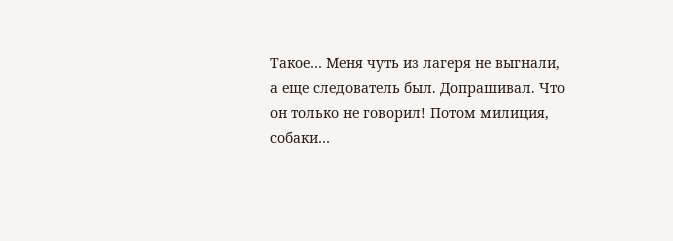Такое… Меня чуть из лагеря не выгнали, а еще следователь был. Допрашивал. Что он только не говорил! Потом милиция, собаки…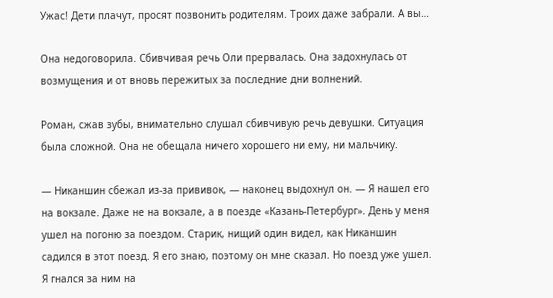Ужас! Дети плачут, просят позвонить родителям. Троих даже забрали. А вы…

Она недоговорила. Сбивчивая речь Оли прервалась. Она задохнулась от возмущения и от вновь пережитых за последние дни волнений.

Роман, сжав зубы, внимательно слушал сбивчивую речь девушки. Ситуация была сложной. Она не обещала ничего хорошего ни ему, ни мальчику.

— Никаншин сбежал из-за прививок, — наконец выдохнул он. — Я нашел его на вокзале. Даже не на вокзале, а в поезде «Казань-Петербург». День у меня ушел на погоню за поездом. Старик, нищий один видел, как Никаншин садился в этот поезд. Я его знаю, поэтому он мне сказал. Но поезд уже ушел. Я гнался за ним на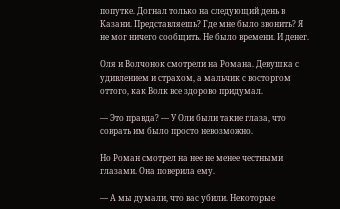попутке. Догнал только на следующий день в Казани. Представляешь? Где мне было звонить? Я не мог ничего сообщить. Не было времени. И денег.

Оля и Волчонок смотрели на Романа. Девушка с удивлением и страхом, а мальчик с восторгом оттого, как Волк все здорово придумал.

— Это правда? — У Оли были такие глаза, что соврать им было просто невозможно.

Но Роман смотрел на нее не менее честными глазами. Она поверила ему.

— А мы думали, что вас убили. Некоторые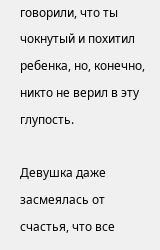говорили, что ты чокнутый и похитил ребенка, но, конечно, никто не верил в эту глупость.

Девушка даже засмеялась от счастья, что все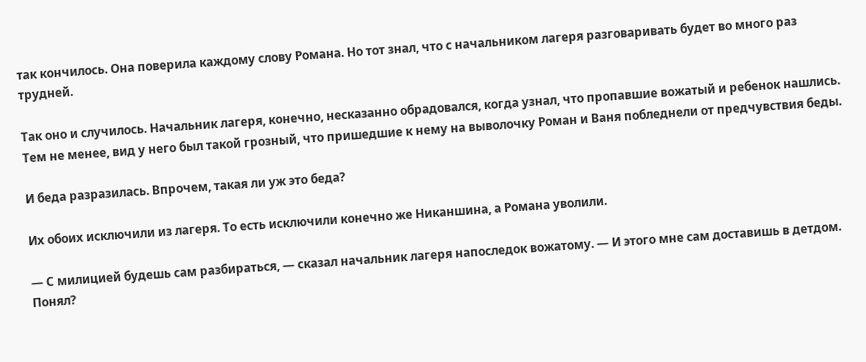так кончилось. Она поверила каждому слову Романа. Но тот знал, что с начальником лагеря разговаривать будет во много раз трудней.

Так оно и случилось. Начальник лагеря, конечно, несказанно обрадовался, когда узнал, что пропавшие вожатый и ребенок нашлись. Тем не менее, вид у него был такой грозный, что пришедшие к нему на выволочку Роман и Ваня побледнели от предчувствия беды.

И беда разразилась. Впрочем, такая ли уж это беда?

Их обоих исключили из лагеря. То есть исключили конечно же Никаншина, а Романа уволили.

— С милицией будешь сам разбираться, — сказал начальник лагеря напоследок вожатому. — И этого мне сам доставишь в детдом. Понял?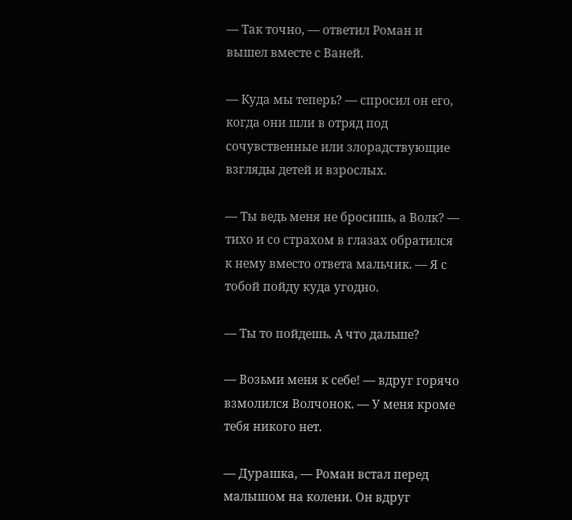— Так точно, — ответил Роман и вышел вместе с Ваней.

— Куда мы теперь? — спросил он его, когда они шли в отряд под сочувственные или злорадствующие взгляды детей и взрослых.

— Ты ведь меня не бросишь, а Волк? — тихо и со страхом в глазах обратился к нему вместо ответа мальчик. — Я с тобой пойду куда угодно.

— Ты то пойдешь. А что дальше?

— Возьми меня к себе! — вдруг горячо взмолился Волчонок. — У меня кроме тебя никого нет.

— Дурашка, — Роман встал перед малышом на колени. Он вдруг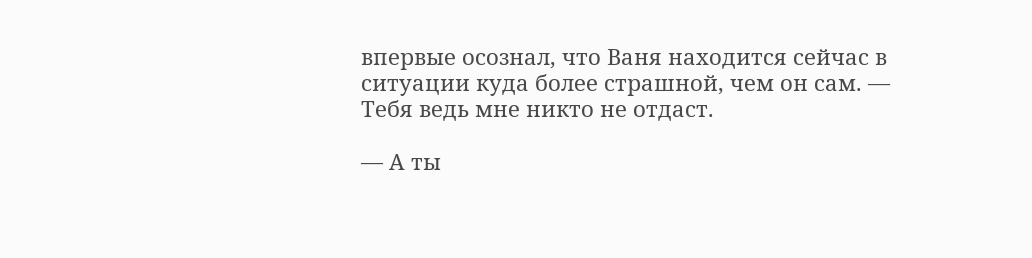впервые осознал, что Ваня находится сейчас в ситуации куда более страшной, чем он сам. — Тебя ведь мне никто не отдаст.

— А ты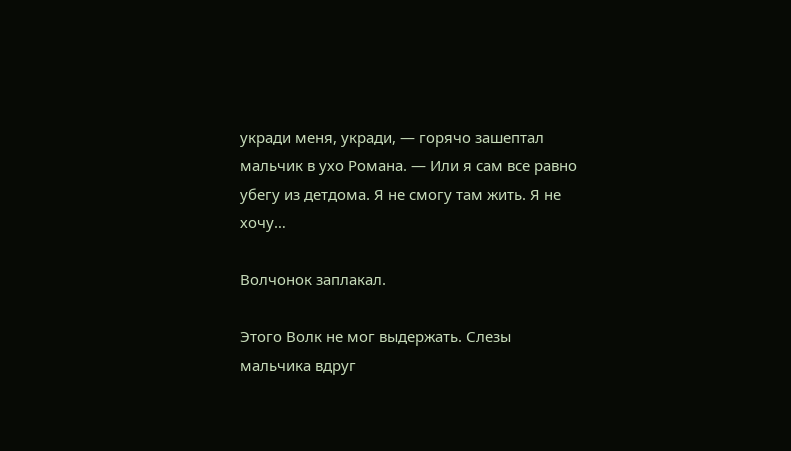укради меня, укради, — горячо зашептал мальчик в ухо Романа. — Или я сам все равно убегу из детдома. Я не смогу там жить. Я не хочу…

Волчонок заплакал.

Этого Волк не мог выдержать. Слезы мальчика вдруг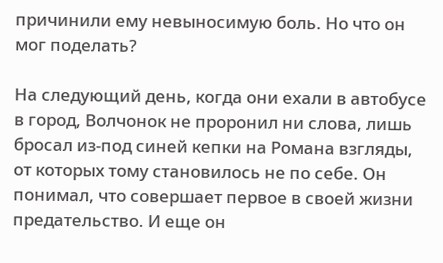причинили ему невыносимую боль. Но что он мог поделать?

На следующий день, когда они ехали в автобусе в город, Волчонок не проронил ни слова, лишь бросал из-под синей кепки на Романа взгляды, от которых тому становилось не по себе. Он понимал, что совершает первое в своей жизни предательство. И еще он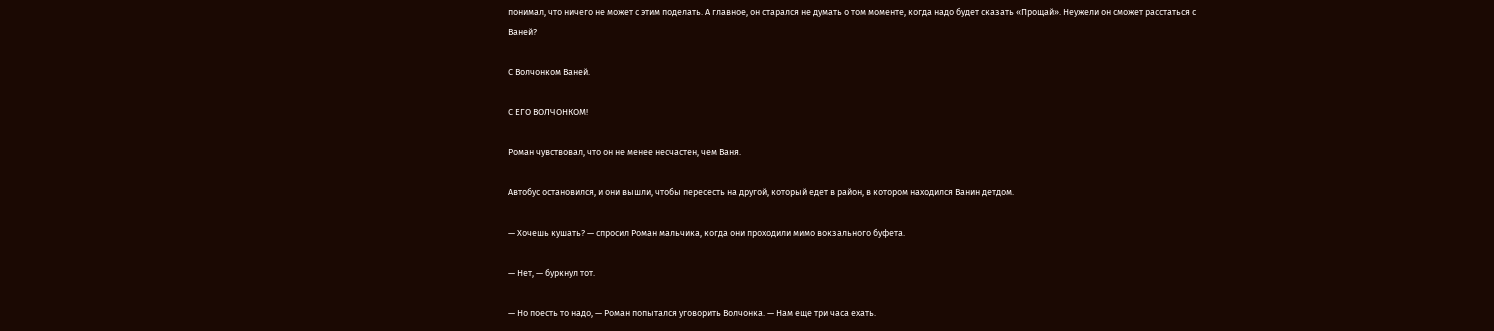понимал, что ничего не может с этим поделать. А главное, он старался не думать о том моменте, когда надо будет сказать «Прощай». Неужели он сможет расстаться с Ваней?

С Волчонком Ваней.

С ЕГО ВОЛЧОНКОМ!

Роман чувствовал, что он не менее несчастен, чем Ваня.

Автобус остановился, и они вышли, чтобы пересесть на другой, который едет в район, в котором находился Ванин детдом.

— Хочешь кушать? — спросил Роман мальчика, когда они проходили мимо вокзального буфета.

— Нет, — буркнул тот.

— Но поесть то надо, — Роман попытался уговорить Волчонка. — Нам еще три часа ехать.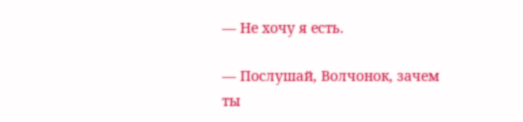— Не хочу я есть.

— Послушай, Волчонок, зачем ты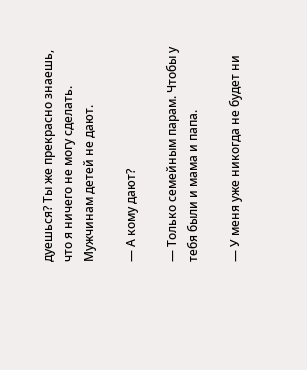дуешься? Ты же прекрасно знаешь, что я ничего не могу сделать. Мужчинам детей не дают.

— А кому дают?

— Только семейным парам. Чтобы у тебя были и мама и папа.

— У меня уже никогда не будет ни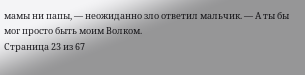мамы ни папы, — неожиданно зло ответил мальчик. — А ты бы мог просто быть моим Волком.
Страница 23 из 67